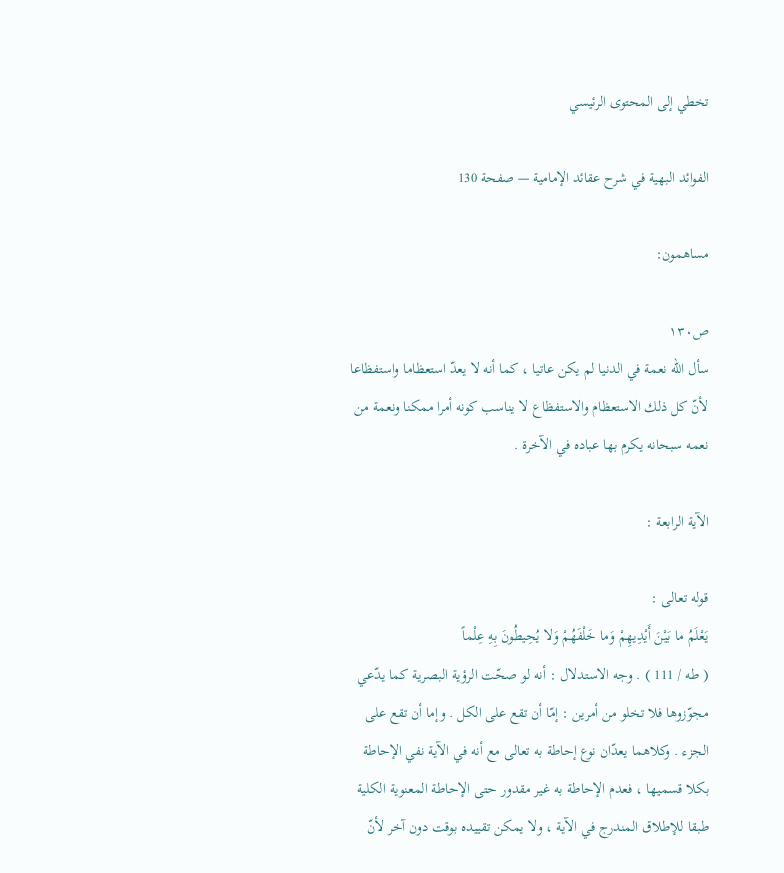تخطي إلى المحتوى الرئيسي

الفوائد البهية في شرح عقائد الإمامية — صفحة 130

مساهمون:

ص١٣٠
سأل اللّه نعمة في الدنيا لم يكن عاتيا ، كما أنه لا يعدّ استعظاما واستفظاعا لأنّ كل ذلك الاستعظام والاستفظاع لا يناسب كونه أمرا ممكنا ونعمة من نعمه سبحانه يكرم بها عباده في الآخرة .

الآية الرابعة :

قوله تعالى :
يَعْلَمُ ما بَيْنَ أَيْدِيهِمْ وَما خَلْفَهُمْ وَلا يُحِيطُونَ بِهِ عِلْماً
( طه / 111 ) . وجه الاستدلال : أنه لو صحّت الرؤية البصرية كما يدّعي مجوّزوها فلا تخلو من أمرين : إمّا أن تقع على الكل . وإما أن تقع على الجزء . وكلاهما يعدّان نوع إحاطة به تعالى مع أنه في الآية نفي الإحاطة بكلا قسميها ، فعدم الإحاطة به غير مقدور حتى الإحاطة المعنوية الكلية طبقا للإطلاق المندرج في الآية ، ولا يمكن تقييده بوقت دون آخر لأنّ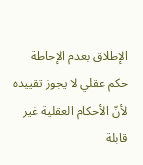الإطلاق بعدم الإحاطة حكم عقلي لا يجوز تقييده لأنّ الأحكام العقلية غير قابلة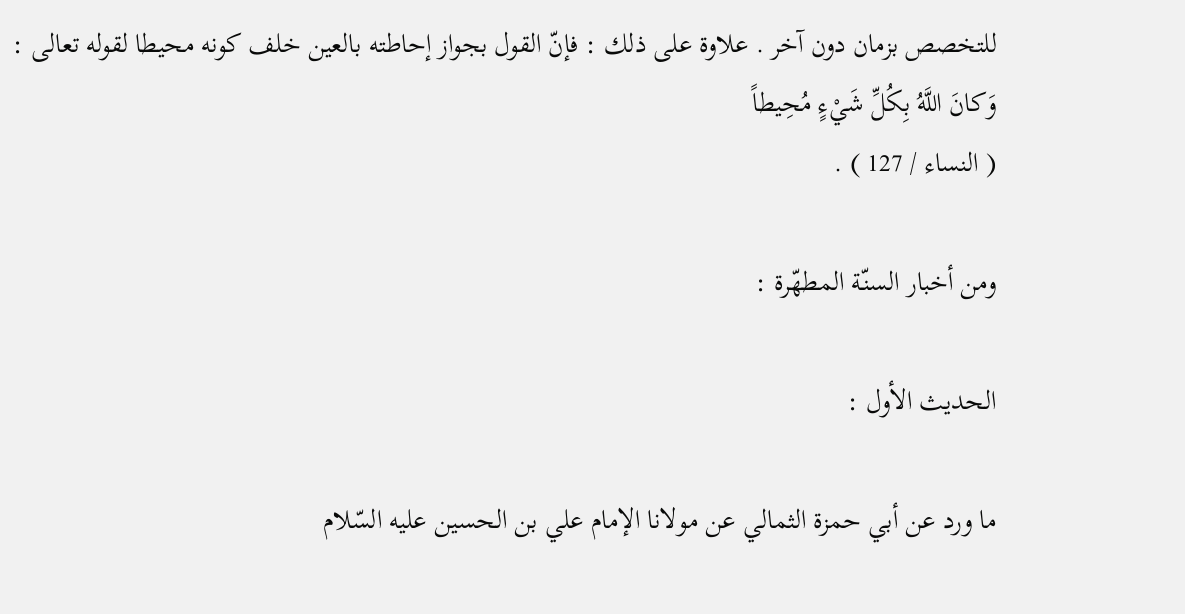للتخصص بزمان دون آخر . علاوة على ذلك : فإنّ القول بجواز إحاطته بالعين خلف كونه محيطا لقوله تعالى :
وَكانَ اللَّهُ بِكُلِّ شَيْءٍ مُحِيطاً
( النساء / 127 ) .

ومن أخبار السنّة المطهّرة :

الحديث الأول :

ما ورد عن أبي حمزة الثمالي عن مولانا الإمام علي بن الحسين عليه السّلام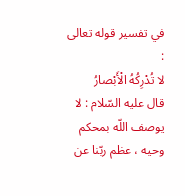في تفسير قوله تعالى :
لا تُدْرِكُهُ الْأَبْصارُ
قال عليه السّلام : لا يوصف اللّه بمحكم وحيه ، عظم ربّنا عن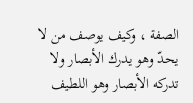الصفة ، وكيف يوصف من لا يحدّ وهو يدرك الأبصار ولا تدركه الأبصار وهو اللطيف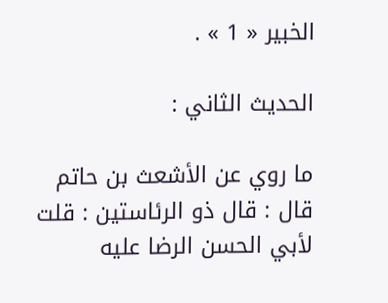الخبير « 1 » .

الحديث الثاني :

ما روي عن الأشعث بن حاتم قال : قال ذو الرئاستين : قلت لأبي الحسن الرضا عليه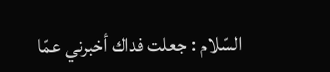السّلام : جعلت فداك أخبرني عمّا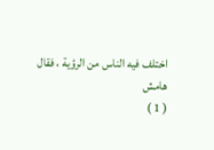اختلف فيه الناس من الرؤية ، فقال
هامش
( 1 )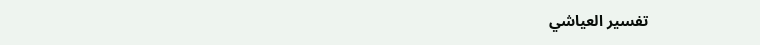تفسير العياشي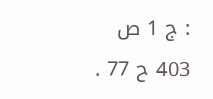: ج 1 ص 403 ح 77 .